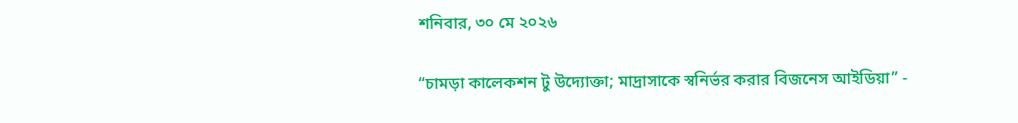শনিবার, ৩০ মে ২০২৬

“চামড়া কালেকশন টু উদ্যোক্তা; মাদ্রাসাকে স্বনির্ভর করার বিজনেস আইডিয়া” -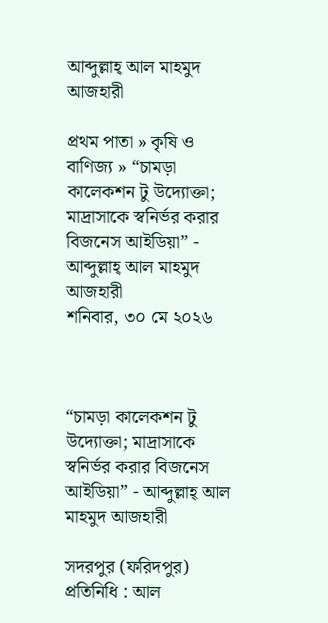আব্দুল্লাহ্ আল মাহমুদ আজহারী

প্রথম পাতা » কৃষি ও বাণিজ্য » “চামড়া কালেকশন টু উদ্যোক্তা; মাদ্রাসাকে স্বনির্ভর করার বিজনেস আইডিয়া” - আব্দুল্লাহ্ আল মাহমুদ আজহারী
শনিবার, ৩০ মে ২০২৬



“চামড়া কালেকশন টু উদ্যোক্তা; মাদ্রাসাকে স্বনির্ভর করার বিজনেস আইডিয়া” - আব্দুল্লাহ্ আল মাহমুদ আজহারী

সদরপুর (ফরিদপুর) প্রতিনিধি : আল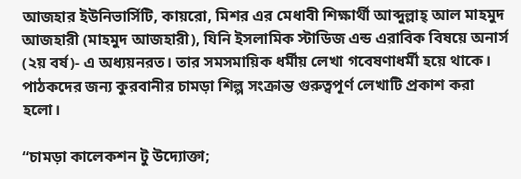আজহার ইউনিভার্সিটি, কায়রো, মিশর এর মেধাবী শিক্ষার্থী আব্দুল্লাহ্ আল মাহমুদ আজহারী (মাহমুদ আজহারী), যিনি ইসলামিক স্টাডিজ এন্ড এরাবিক বিষয়ে অনার্স (২য় বর্ষ)- এ অধ্যয়নরত। তার সমসমায়িক ধর্মীয় লেখা গবেষণাধর্মী হয়ে থাকে। পাঠকদের জন্য কুরবানীর চামড়া শিল্প সংক্রান্ত গুরুত্বপূর্ণ লেখাটি প্রকাশ করা হলো।

“চামড়া কালেকশন টু উদ্যোক্তা;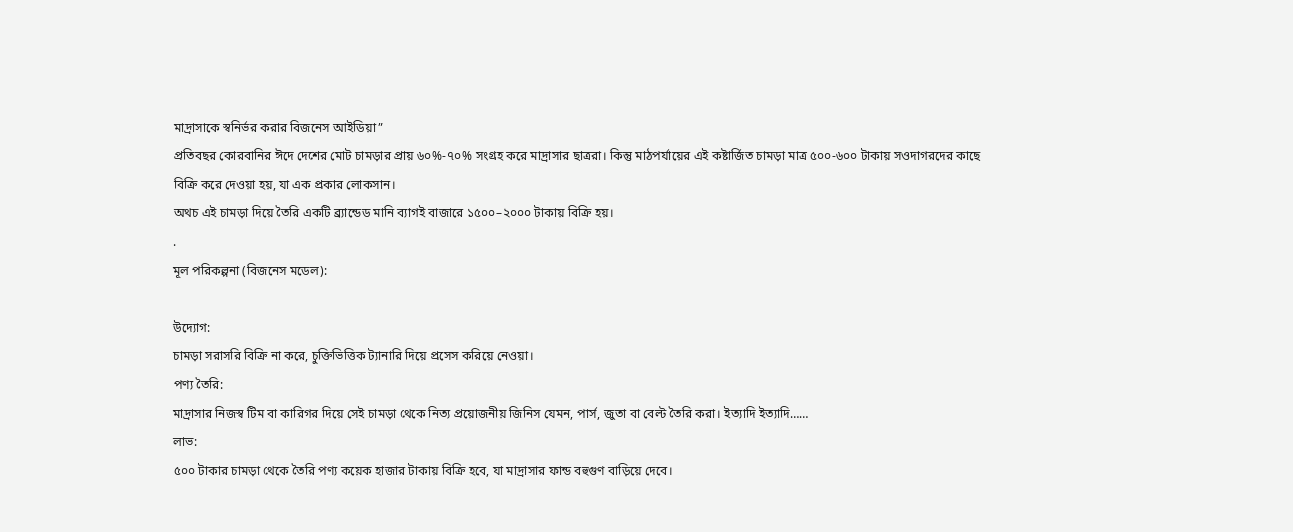মাদ্রাসাকে স্বনির্ভর করার বিজনেস আইডিয়া”
প্রতিবছর কোরবানির ঈদে দেশের মোট চামড়ার প্রায় ৬০%-৭০% সংগ্রহ করে মাদ্রাসার ছাত্ররা। কিন্তু মাঠপর্যায়ের এই কষ্টার্জিত চামড়া মাত্র ৫০০-৬০০ টাকায় সওদাগরদের কাছে বিক্রি করে দেওয়া হয়, যা এক প্রকার লোকসান।
অথচ এই চামড়া দিয়ে তৈরি একটি ব্র্যান্ডেড মানি ব্যাগই বাজারে ১৫০০–২০০০ টাকায় বিক্রি হয়।
.
মূল পরিকল্পনা (বিজনেস মডেল):

উদ্যোগ:
চামড়া সরাসরি বিক্রি না করে, চুক্তিভিত্তিক ট্যানারি দিয়ে প্রসেস করিয়ে নেওয়া।
পণ্য তৈরি:
মাদ্রাসার নিজস্ব টিম বা কারিগর দিয়ে সেই চামড়া থেকে নিত্য প্রয়োজনীয় জিনিস যেমন, পার্স, জুতা বা বেল্ট তৈরি করা। ইত্যাদি ইত্যাদি……
লাভ:
৫০০ টাকার চামড়া থেকে তৈরি পণ্য কয়েক হাজার টাকায় বিক্রি হবে, যা মাদ্রাসার ফান্ড বহুগুণ বাড়িয়ে দেবে।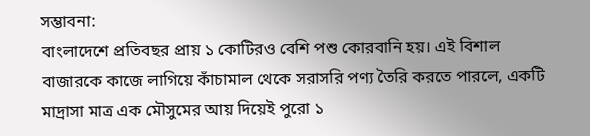সম্ভাবনা:
বাংলাদেশে প্রতিবছর প্রায় ১ কোটিরও বেশি পশু কোরবানি হয়। এই বিশাল বাজারকে কাজে লাগিয়ে কাঁচামাল থেকে সরাসরি পণ্য তৈরি করতে পারলে, একটি মাদ্রাসা মাত্র এক মৌসুমের আয় দিয়েই পুরো ১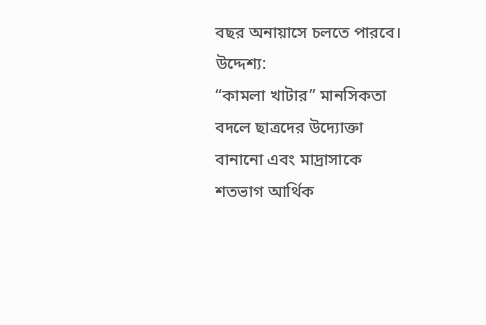বছর অনায়াসে চলতে পারবে।
উদ্দেশ্য:
“কামলা খাটার” মানসিকতা বদলে ছাত্রদের উদ্যোক্তা বানানো এবং মাদ্রাসাকে শতভাগ আর্থিক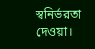স্বনির্ভরতা দেওয়া।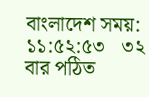বাংলাদেশ সময়: ১১:৫২:৫৩   ৩২ বার পঠিত